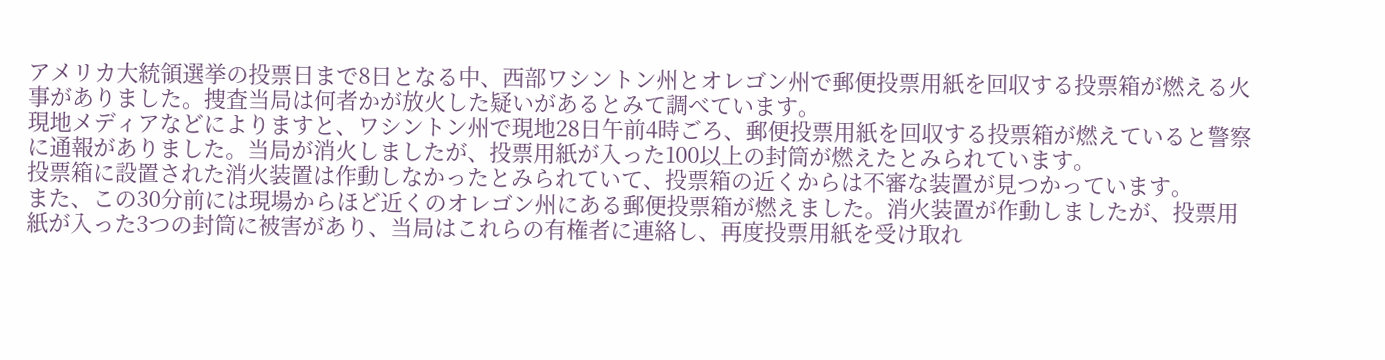アメリカ大統領選挙の投票日まで8日となる中、西部ワシントン州とオレゴン州で郵便投票用紙を回収する投票箱が燃える火事がありました。捜査当局は何者かが放火した疑いがあるとみて調べています。
現地メディアなどによりますと、ワシントン州で現地28日午前4時ごろ、郵便投票用紙を回収する投票箱が燃えていると警察に通報がありました。当局が消火しましたが、投票用紙が入った100以上の封筒が燃えたとみられています。
投票箱に設置された消火装置は作動しなかったとみられていて、投票箱の近くからは不審な装置が見つかっています。
また、この30分前には現場からほど近くのオレゴン州にある郵便投票箱が燃えました。消火装置が作動しましたが、投票用紙が入った3つの封筒に被害があり、当局はこれらの有権者に連絡し、再度投票用紙を受け取れ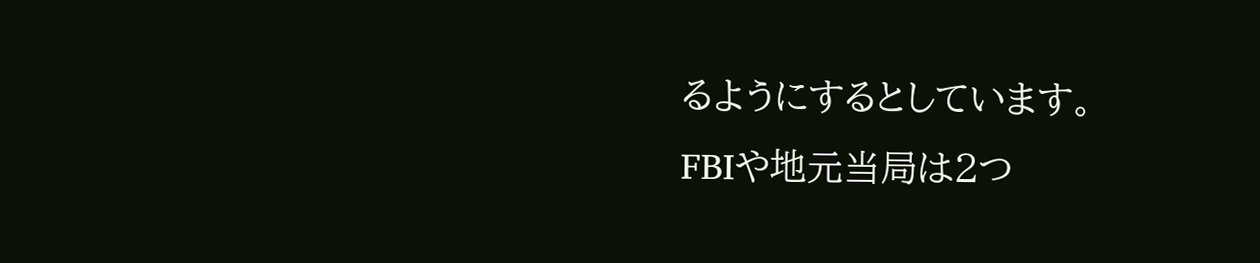るようにするとしています。
FBIや地元当局は2つ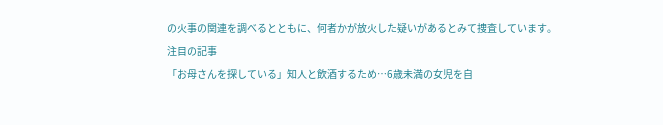の火事の関連を調べるとともに、何者かが放火した疑いがあるとみて捜査しています。
注目の記事
「お母さんを探している」知人と飲酒するため…6歳未満の女児を自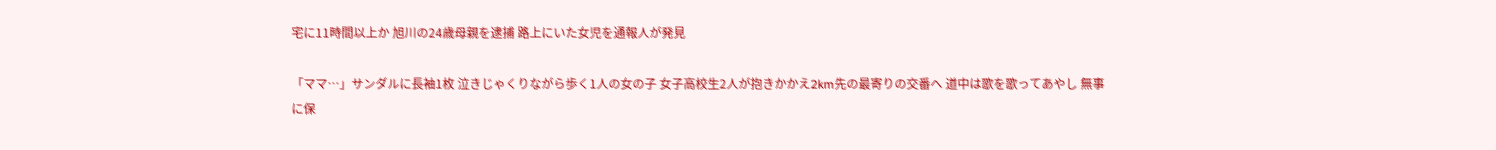宅に11時間以上か 旭川の24歳母親を逮捕 路上にいた女児を通報人が発見

「ママ…」サンダルに長袖1枚 泣きじゃくりながら歩く1人の女の子 女子高校生2人が抱きかかえ2km先の最寄りの交番へ 道中は歌を歌ってあやし 無事に保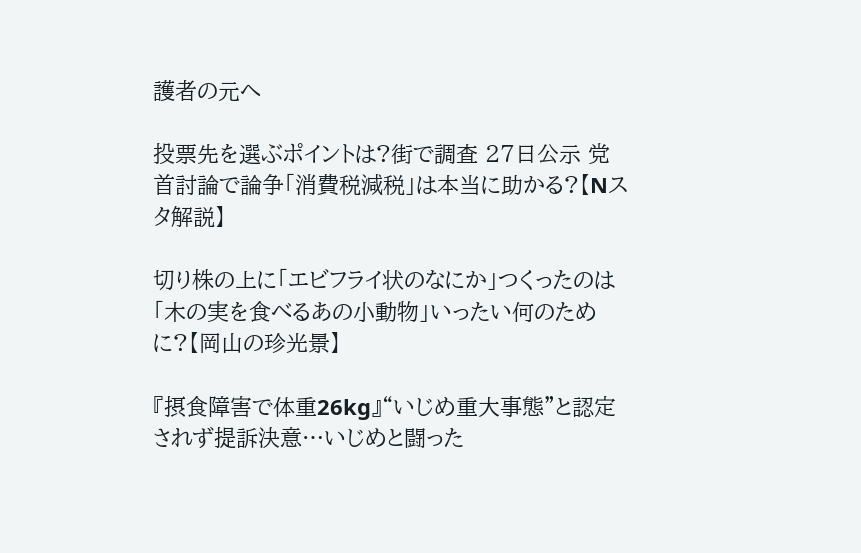護者の元へ

投票先を選ぶポイントは?街で調査 27日公示 党首討論で論争「消費税減税」は本当に助かる?【Nスタ解説】

切り株の上に「エビフライ状のなにか」つくったのは「木の実を食べるあの小動物」いったい何のために?【岡山の珍光景】

『摂食障害で体重26kg』“いじめ重大事態”と認定されず提訴決意…いじめと闘った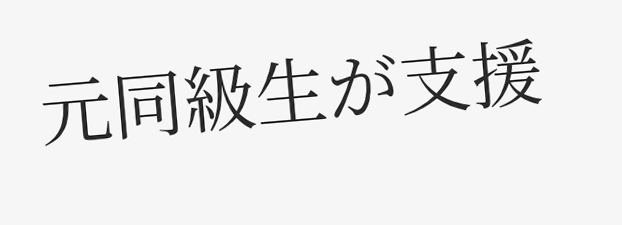元同級生が支援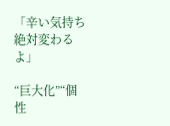「辛い気持ち絶対変わるよ」

“巨大化”“個性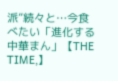派”続々と…今食べたい「進化する中華まん」【THE TIME,】